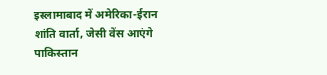इस्लामाबाद में अमेरिका-ईरान शांति वार्ता, जेसी वेंस आएंगे
पाकिस्तान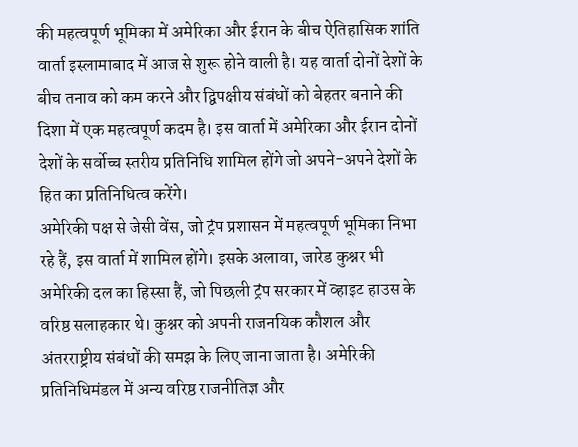की महत्वपूर्ण भूमिका में अमेरिका और ईरान के बीच ऐतिहासिक शांति वार्ता इस्लामाबाद में आज से शुरू होने वाली है। यह वार्ता दोनों देशों के बीच तनाव को कम करने और द्विपक्षीय संबंधों को बेहतर बनाने की दिशा में एक महत्वपूर्ण कदम है। इस वार्ता में अमेरिका और ईरान दोनों देशों के सर्वोच्च स्तरीय प्रतिनिधि शामिल होंगे जो अपने-अपने देशों के हित का प्रतिनिधित्व करेंगे।
अमेरिकी पक्ष से जेसी वेंस, जो ट्रंप प्रशासन में महत्वपूर्ण भूमिका निभा रहे हैं, इस वार्ता में शामिल होंगे। इसके अलावा, जारेड कुश्नर भी अमेरिकी दल का हिस्सा हैं, जो पिछली ट्रंप सरकार में व्हाइट हाउस के वरिष्ठ सलाहकार थे। कुश्नर को अपनी राजनयिक कौशल और अंतरराष्ट्रीय संबंधों की समझ के लिए जाना जाता है। अमेरिकी प्रतिनिधिमंडल में अन्य वरिष्ठ राजनीतिज्ञ और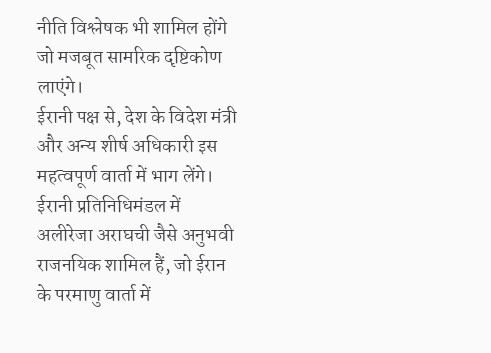नीति विश्लेषक भी शामिल होंगे जो मजबूत सामरिक दृष्टिकोण लाएंगे।
ईरानी पक्ष से, देश के विदेश मंत्री और अन्य शीर्ष अधिकारी इस महत्वपूर्ण वार्ता में भाग लेंगे। ईरानी प्रतिनिधिमंडल में अलीरेजा अराघची जैसे अनुभवी राजनयिक शामिल हैं, जो ईरान के परमाणु वार्ता में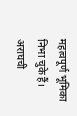महत्वपूर्ण भूमिका निभा चुके हैं। अराघची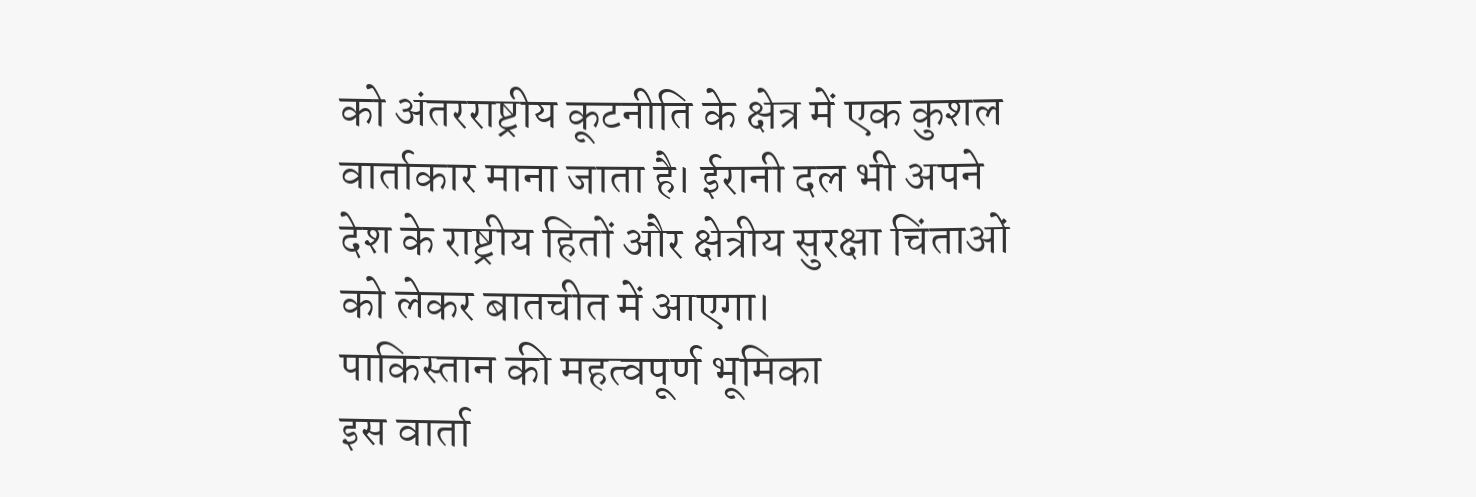को अंतरराष्ट्रीय कूटनीति के क्षेत्र में एक कुशल वार्ताकार माना जाता है। ईरानी दल भी अपने देश के राष्ट्रीय हितों और क्षेत्रीय सुरक्षा चिंताओं को लेकर बातचीत में आएगा।
पाकिस्तान की महत्वपूर्ण भूमिका
इस वार्ता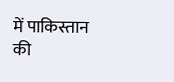में पाकिस्तान की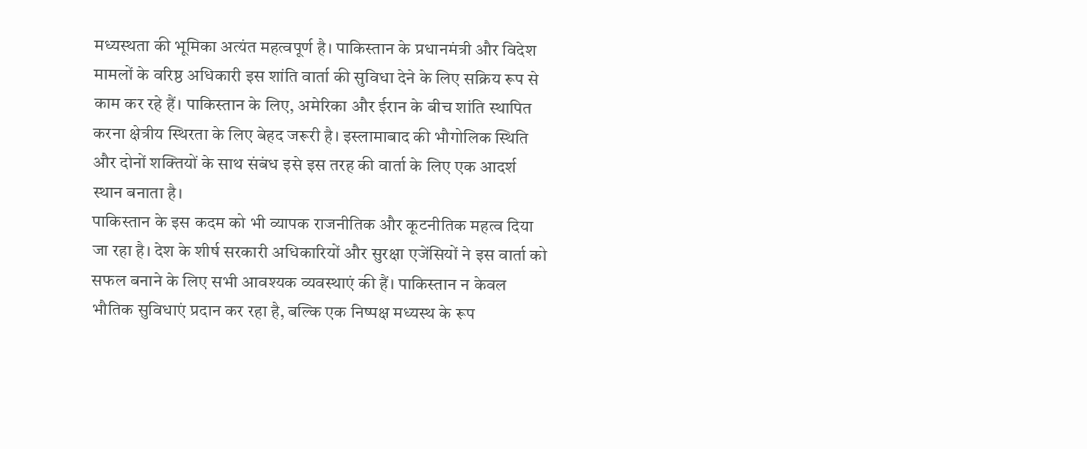मध्यस्थता की भूमिका अत्यंत महत्वपूर्ण है। पाकिस्तान के प्रधानमंत्री और विदेश मामलों के वरिष्ठ अधिकारी इस शांति वार्ता की सुविधा देने के लिए सक्रिय रूप से काम कर रहे हैं। पाकिस्तान के लिए, अमेरिका और ईरान के बीच शांति स्थापित करना क्षेत्रीय स्थिरता के लिए बेहद जरूरी है। इस्लामाबाद की भौगोलिक स्थिति और दोनों शक्तियों के साथ संबंध इसे इस तरह की वार्ता के लिए एक आदर्श स्थान बनाता है।
पाकिस्तान के इस कदम को भी व्यापक राजनीतिक और कूटनीतिक महत्व दिया जा रहा है। देश के शीर्ष सरकारी अधिकारियों और सुरक्षा एजेंसियों ने इस वार्ता को सफल बनाने के लिए सभी आवश्यक व्यवस्थाएं की हैं। पाकिस्तान न केवल भौतिक सुविधाएं प्रदान कर रहा है, बल्कि एक निष्पक्ष मध्यस्थ के रूप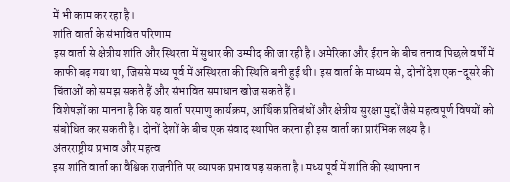में भी काम कर रहा है।
शांति वार्ता के संभावित परिणाम
इस वार्ता से क्षेत्रीय शांति और स्थिरता में सुधार की उम्मीद की जा रही है। अमेरिका और ईरान के बीच तनाव पिछले वर्षों में काफी बढ़ गया था, जिससे मध्य पूर्व में अस्थिरता की स्थिति बनी हुई थी। इस वार्ता के माध्यम से, दोनों देश एक-दूसरे की चिंताओं को समझ सकते हैं और संभावित समाधान खोज सकते हैं।
विशेषज्ञों का मानना है कि यह वार्ता परमाणु कार्यक्रम, आर्थिक प्रतिबंधों और क्षेत्रीय सुरक्षा मुद्दों जैसे महत्वपूर्ण विषयों को संबोधित कर सकती है। दोनों देशों के बीच एक संवाद स्थापित करना ही इस वार्ता का प्रारंभिक लक्ष्य है।
अंतरराष्ट्रीय प्रभाव और महत्व
इस शांति वार्ता का वैश्विक राजनीति पर व्यापक प्रभाव पड़ सकता है। मध्य पूर्व में शांति की स्थापना न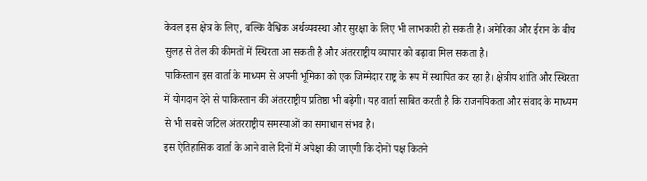केवल इस क्षेत्र के लिए, बल्कि वैश्विक अर्थव्यवस्था और सुरक्षा के लिए भी लाभकारी हो सकती है। अमेरिका और ईरान के बीच सुलह से तेल की कीमतों में स्थिरता आ सकती है और अंतरराष्ट्रीय व्यापार को बढ़ावा मिल सकता है।
पाकिस्तान इस वार्ता के माध्यम से अपनी भूमिका को एक जिम्मेदार राष्ट्र के रूप में स्थापित कर रहा है। क्षेत्रीय शांति और स्थिरता में योगदान देने से पाकिस्तान की अंतरराष्ट्रीय प्रतिष्ठा भी बढ़ेगी। यह वार्ता साबित करती है कि राजनयिकता और संवाद के माध्यम से भी सबसे जटिल अंतरराष्ट्रीय समस्याओं का समाधान संभव है।
इस ऐतिहासिक वार्ता के आने वाले दिनों में अपेक्षा की जाएगी कि दोनों पक्ष कितने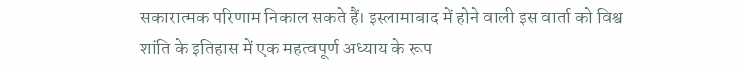सकारात्मक परिणाम निकाल सकते हैं। इस्लामाबाद में होने वाली इस वार्ता को विश्व शांति के इतिहास में एक महत्वपूर्ण अध्याय के रूप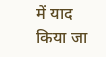में याद किया जा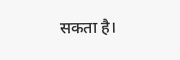सकता है।